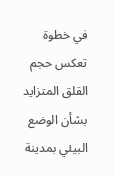في خطوة تعكس حجم القلق المتزايد بشأن الوضع البيئي بمدينة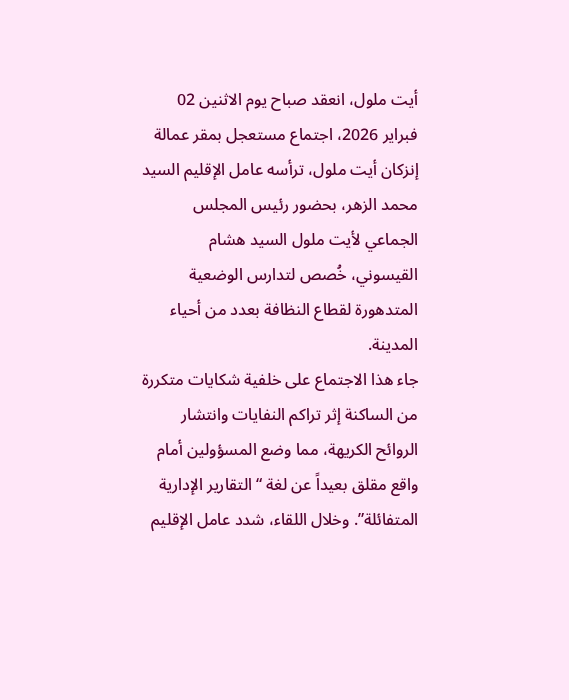أيت ملول، انعقد صباح يوم الاثنين 02 فبراير 2026، اجتماع مستعجل بمقر عمالة إنزكان أيت ملول، ترأسه عامل الإقليم السيد محمد الزهر، بحضور رئيس المجلس الجماعي لأيت ملول السيد هشام القيسوني، خُصص لتدارس الوضعية المتدهورة لقطاع النظافة بعدد من أحياء المدينة.
جاء هذا الاجتماع على خلفية شكايات متكررة من الساكنة إثر تراكم النفايات وانتشار الروائح الكريهة، مما وضع المسؤولين أمام واقع مقلق بعيداً عن لغة “التقارير الإدارية المتفائلة”. وخلال اللقاء، شدد عامل الإقليم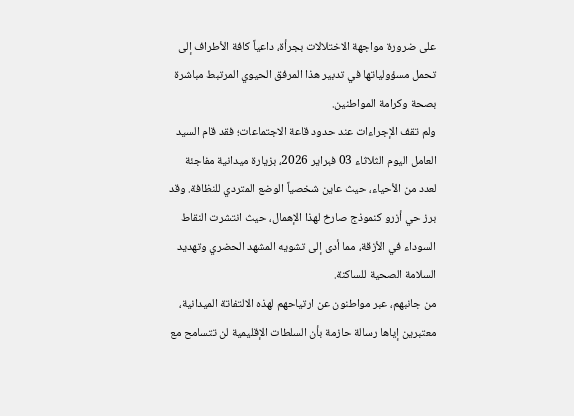على ضرورة مواجهة الاختلالات بجرأة، داعياً كافة الأطراف إلى تحمل مسؤولياتها في تدبير هذا المرفق الحيوي المرتبط مباشرة بصحة وكرامة المواطنين.
ولم تقف الإجراءات عند حدود قاعة الاجتماعات؛ فقد قام السيد العامل اليوم الثلاثاء 03 فبراير 2026، بزيارة ميدانية مفاجئة لعدد من الأحياء، حيث عاين شخصياً الوضع المتردي للنظافة. وقد برز حي أزرو كنموذج صارخ لهذا الإهمال، حيث انتشرت النقاط السوداء في الأزقة، مما أدى إلى تشويه المشهد الحضري وتهديد السلامة الصحية للساكنة.
من جانبهم، عبر مواطنون عن ارتياحهم لهذه الالتفاتة الميدانية، معتبرين إياها رسالة حازمة بأن السلطات الإقليمية لن تتسامح مع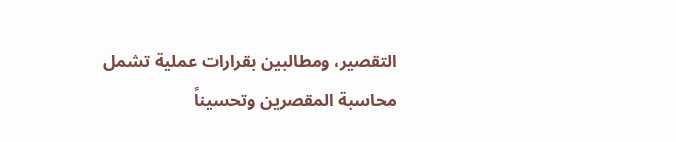التقصير، ومطالبين بقرارات عملية تشمل محاسبة المقصرين وتحسيناً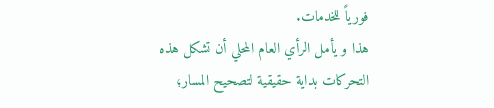فورياً للخدمات.
هذا و يأمل الرأي العام المحلي أن تشكل هذه التحركات بداية حقيقية لتصحيح المسار؛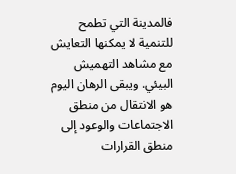فالمدينة التي تطمح للتنمية لا يمكنها التعايش مع مشاهد التهميش البيئي. ويبقى الرهان اليوم هو الانتقال من منطق الاجتماعات والوعود إلى منطق القرارات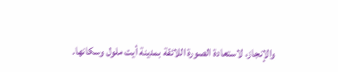والإنجاز، لاستعادة الصورة اللائقة بمدينة أيت ملول وسكانها.